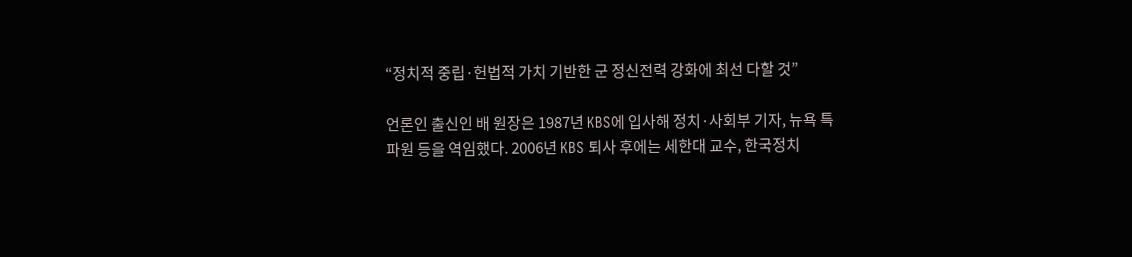“정치적 중립·헌법적 가치 기반한 군 정신전력 강화에 최선 다할 것”

언론인 출신인 배 원장은 1987년 KBS에 입사해 정치·사회부 기자, 뉴욕 특파원 등을 역임했다. 2006년 KBS 퇴사 후에는 세한대 교수, 한국정치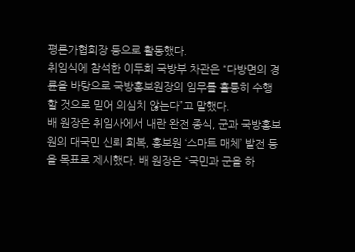평론가협회장 등으로 활동했다.
취임식에 참석한 이두희 국방부 차관은 “다방면의 경륜을 바탕으로 국방홍보원장의 임무를 훌륭히 수행할 것으로 믿어 의심치 않는다”고 말했다.
배 원장은 취임사에서 내란 완전 종식, 군과 국방홍보원의 대국민 신뢰 회복, 홍보원 ‘스마트 매체’ 발전 등을 목표로 제시했다. 배 원장은 “국민과 군을 하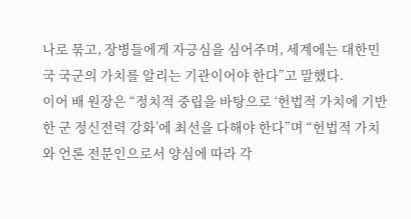나로 묶고, 장병들에게 자긍심을 심어주며, 세계에는 대한민국 국군의 가치를 알리는 기관이어야 한다”고 말했다.
이어 배 원장은 “정치적 중립을 바탕으로 ‘헌법적 가치에 기반한 군 정신전력 강화’에 최선을 다해야 한다”며 “헌법적 가치와 언론 전문인으로서 양심에 따라 각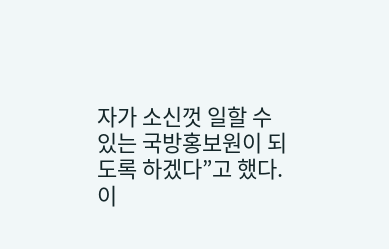자가 소신껏 일할 수 있는 국방홍보원이 되도록 하겠다”고 했다.
이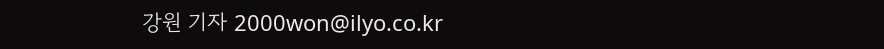강원 기자 2000won@ilyo.co.kr